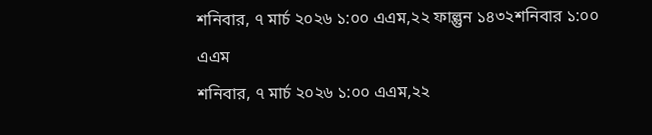শনিবার, ৭ মার্চ ২০২৬ ১:০০ এএম,২২ ফাল্গুন ১৪৩২শনিবার ১:০০ এএম
শনিবার, ৭ মার্চ ২০২৬ ১:০০ এএম,২২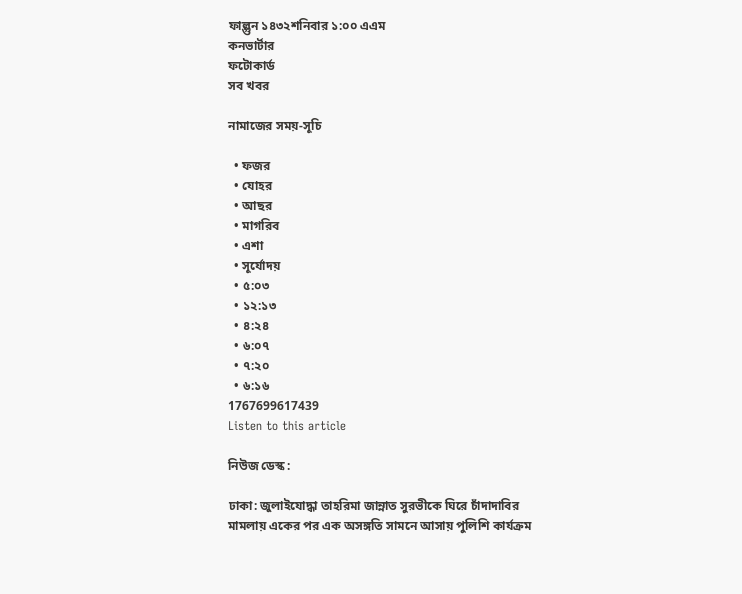ফাল্গুন ১৪৩২শনিবার ১:০০ এএম
কনভার্টার
ফটোকার্ড
সব খবর

নামাজের সময়-সূচি

  • ফজর
  • যোহর
  • আছর
  • মাগরিব
  • এশা
  • সূর্যোদয়
  • ৫:০৩
  • ১২:১৩
  • ৪:২৪
  • ৬:০৭
  • ৭:২০
  • ৬:১৬
1767699617439
Listen to this article

নিউজ ডেস্ক :

ঢাকা: জুলাইযোদ্ধা তাহরিমা জান্নাত সুরভীকে ঘিরে চাঁদাদাবির মামলায় একের পর এক অসঙ্গতি সামনে আসায় পুলিশি কার্যক্রম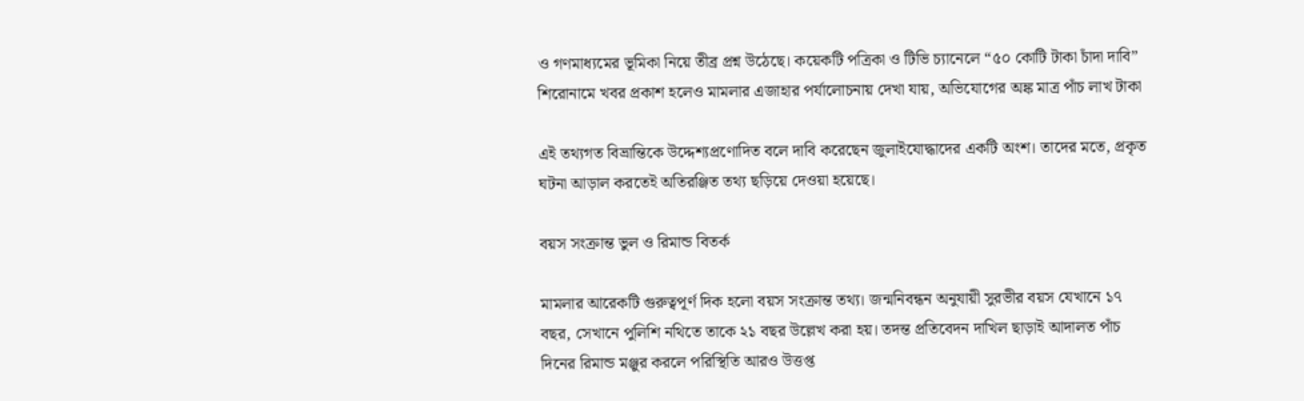ও গণমাধ্যমের ভূমিকা নিয়ে তীব্র প্রশ্ন উঠেছে। কয়েকটি পত্রিকা ও টিভি চ্যানেলে “৫০ কোটি টাকা চাঁদা দাবি” শিরোনামে খবর প্রকাশ হলেও মামলার এজাহার পর্যালোচনায় দেখা যায়, অভিযোগের অঙ্ক মাত্র পাঁচ লাখ টাকা

এই তথ্যগত বিভ্রান্তিকে উদ্দেশ্যপ্রণোদিত বলে দাবি করেছেন জুলাইযোদ্ধাদের একটি অংশ। তাদের মতে, প্রকৃত ঘটনা আড়াল করতেই অতিরঞ্জিত তথ্য ছড়িয়ে দেওয়া হয়েছে।

বয়স সংক্রান্ত ভুল ও রিমান্ড বিতর্ক

মামলার আরেকটি গুরুত্বপূর্ণ দিক হলো বয়স সংক্রান্ত তথ্য। জন্মনিবন্ধন অনুযায়ী সুরভীর বয়স যেখানে ১৭ বছর, সেখানে পুলিশি নথিতে তাকে ২১ বছর উল্লেখ করা হয়। তদন্ত প্রতিবেদন দাখিল ছাড়াই আদালত পাঁচ দিনের রিমান্ড মঞ্জুর করলে পরিস্থিতি আরও উত্তপ্ত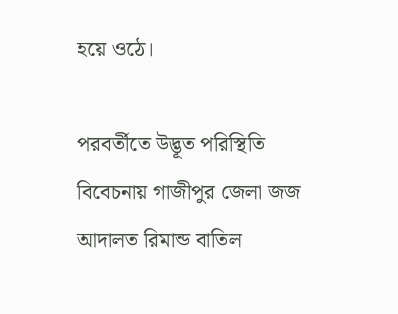হয়ে ওঠে।

পরবর্তীতে উদ্ভূত পরিস্থিতি বিবেচনায় গাজীপুর জেলা জজ আদালত রিমান্ড বাতিল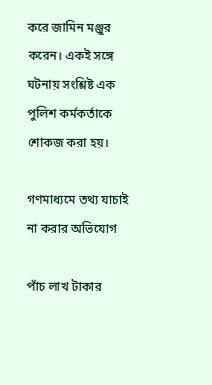করে জামিন মঞ্জুর করেন। একই সঙ্গে ঘটনায় সংশ্লিষ্ট এক পুলিশ কর্মকর্তাকে শোকজ করা হয়।

গণমাধ্যমে তথ্য যাচাই না করার অভিযোগ

পাঁচ লাখ টাকার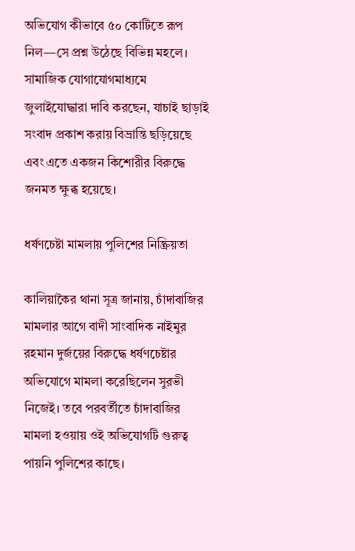অভিযোগ কীভাবে ৫০ কোটিতে রূপ নিল—সে প্রশ্ন উঠেছে বিভিন্ন মহলে। সামাজিক যোগাযোগমাধ্যমে জুলাইযোদ্ধারা দাবি করছেন, যাচাই ছাড়াই সংবাদ প্রকাশ করায় বিভ্রান্তি ছড়িয়েছে এবং এতে একজন কিশোরীর বিরুদ্ধে জনমত ক্ষুব্ধ হয়েছে।

ধর্ষণচেষ্টা মামলায় পুলিশের নিষ্ক্রিয়তা

কালিয়াকৈর থানা সূত্র জানায়, চাঁদাবাজির মামলার আগে বাদী সাংবাদিক নাইমুর রহমান দুর্জয়ের বিরুদ্ধে ধর্ষণচেষ্টার অভিযোগে মামলা করেছিলেন সুরভী নিজেই। তবে পরবর্তীতে চাঁদাবাজির মামলা হওয়ায় ওই অভিযোগটি গুরুত্ব পায়নি পুলিশের কাছে।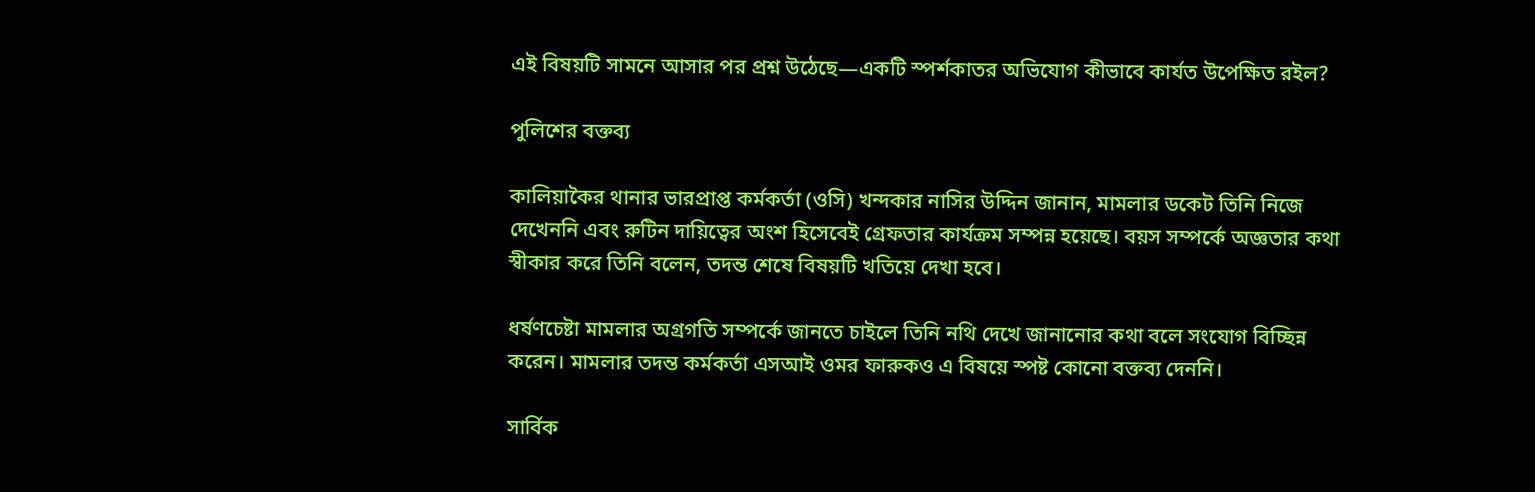এই বিষয়টি সামনে আসার পর প্রশ্ন উঠেছে—একটি স্পর্শকাতর অভিযোগ কীভাবে কার্যত উপেক্ষিত রইল?

পুলিশের বক্তব্য

কালিয়াকৈর থানার ভারপ্রাপ্ত কর্মকর্তা (ওসি) খন্দকার নাসির উদ্দিন জানান, মামলার ডকেট তিনি নিজে দেখেননি এবং রুটিন দায়িত্বের অংশ হিসেবেই গ্রেফতার কার্যক্রম সম্পন্ন হয়েছে। বয়স সম্পর্কে অজ্ঞতার কথা স্বীকার করে তিনি বলেন, তদন্ত শেষে বিষয়টি খতিয়ে দেখা হবে।

ধর্ষণচেষ্টা মামলার অগ্রগতি সম্পর্কে জানতে চাইলে তিনি নথি দেখে জানানোর কথা বলে সংযোগ বিচ্ছিন্ন করেন। মামলার তদন্ত কর্মকর্তা এসআই ওমর ফারুকও এ বিষয়ে স্পষ্ট কোনো বক্তব্য দেননি।

সার্বিক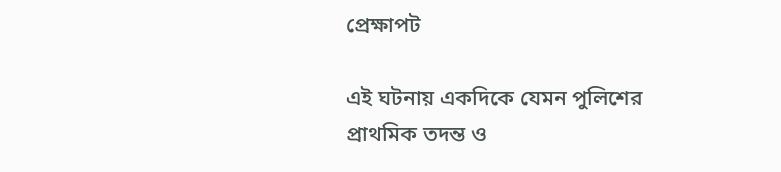প্রেক্ষাপট

এই ঘটনায় একদিকে যেমন পুলিশের প্রাথমিক তদন্ত ও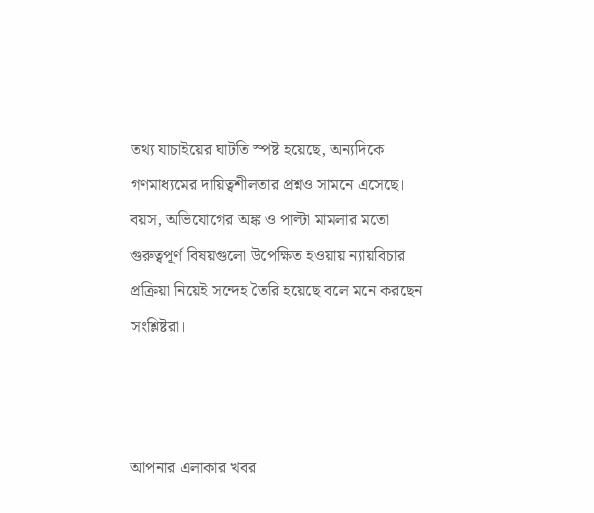তথ্য যাচাইয়ের ঘাটতি স্পষ্ট হয়েছে, অন্যদিকে গণমাধ্যমের দায়িত্বশীলতার প্রশ্নও সামনে এসেছে। বয়স, অভিযোগের অঙ্ক ও পাল্টা মামলার মতো গুরুত্বপূর্ণ বিষয়গুলো উপেক্ষিত হওয়ায় ন্যায়বিচার প্রক্রিয়া নিয়েই সন্দেহ তৈরি হয়েছে বলে মনে করছেন সংশ্লিষ্টরা।



আপনার এলাকার খবর